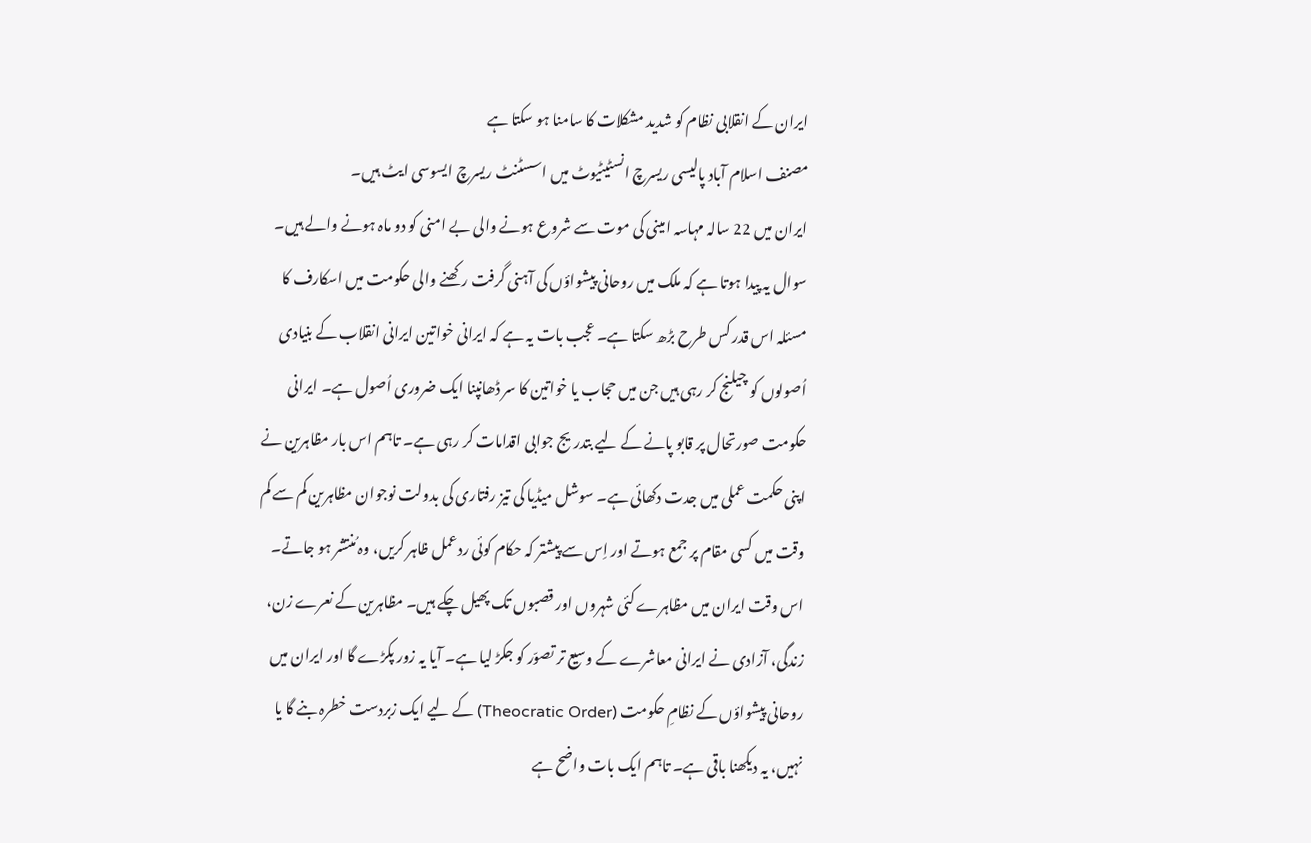ایران کے انقلابی نظام کو شدید مشکلات کا سامنا ہو سکتا ہے
مصنف اسلام آباد پالیسی ریسرچ انسٹیٹیوٹ میں اسسٹنٹ ریسرچ ایسوسی ایٹ ہیں۔
ایران میں 22 سالہ مہاسہ امینی کی موت سے شروع ہونے والی بے امنی کو دو ماہ ہونے والے ہیں۔ سوال یہ پیدا ہوتا ہے کہ ملک میں روحانی پیشواؤں کی آہنی گرفت رکھنے والی حکومت میں اسکارف کا مسئلہ اس قدر کس طرح بڑھ سکتا ہے۔ عجب بات یہ ہے کہ ایرانی خواتین ایرانی انقلاب کے بنیادی اُصولوں کو چیلنج کر رہی ہیں جن میں حجاب یا خواتین کا سر ڈھانپنا ایک ضروری اُصول ہے۔ ایرانی حکومت صورتحال پر قابو پانے کے لیے بتدریج جوابی اقدامات کر رہی ہے۔ تاہم اس بار مظاہرین نے اپنی حکمت عملی میں جدت دکھائی ہے۔ سوشل میڈیا کی تیز رفتاری کی بدولت نوجوان مظاہرین کم سے کم وقت میں کسی مقام پر جمع ہوتے اور اِس سے پیشتر کہ حکام کوئی ردعمل ظاہر کریں، وہ مُنتشر ہو جاتے۔
اس وقت ایران میں مظاہرے کئی شہروں اور قصبوں تک پھیل چکے ہیں۔ مظاہرین کے نعرے زن، زندگی، آزادی نے ایرانی معاشرے کے وسیع تر تصوّر کو جکڑ لیا ہے۔ آیا یہ زور پکڑے گا اور ایران میں روحانی پیشواؤں کے نظامِ حکومت (Theocratic Order) کے لیے ایک زبردست خطرہ بنے گا یا نہیں، یہ دیکھنا باقی ہے۔ تاہم ایک بات واضح ہے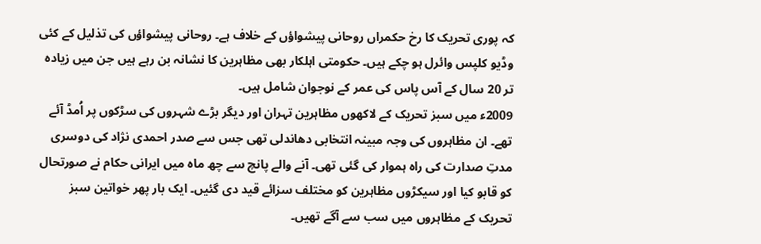کہ پوری تحریک کا رخ حکمراں روحانی پیشواؤں کے خلاف ہے۔ روحانی پیشواؤں کی تذلیل کے کئی وڈیو کلپس وائرل ہو چکے ہیں۔ حکومتی اہلکار بھی مظاہرین کا نشانہ بن رہے ہیں جن میں زیادہ تر 20 سال کے آس پاس کی عمر کے نوجوان شامل ہیں۔
2009ء میں سبز تحریک کے لاکھوں مظاہرین تہران اور دیگر بڑے شہروں کی سڑکوں پر اُمڈ آئے تھے۔ ان مظاہروں کی وجہ مبینہ انتخابی دھاندلی تھی جس سے صدر احمدی نژاد کی دوسری مدتِ صدارت کی راہ ہموار کی گئی تھی۔ آنے والے پانچ سے چھ ماہ میں ایرانی حکام نے صورتحال کو قابو کیا اور سیکڑوں مظاہرین کو مختلف سزائے قید دی گئیں۔ ایک بار پھر خواتین سبز تحریک کے مظاہروں میں سب سے آگے تھیں۔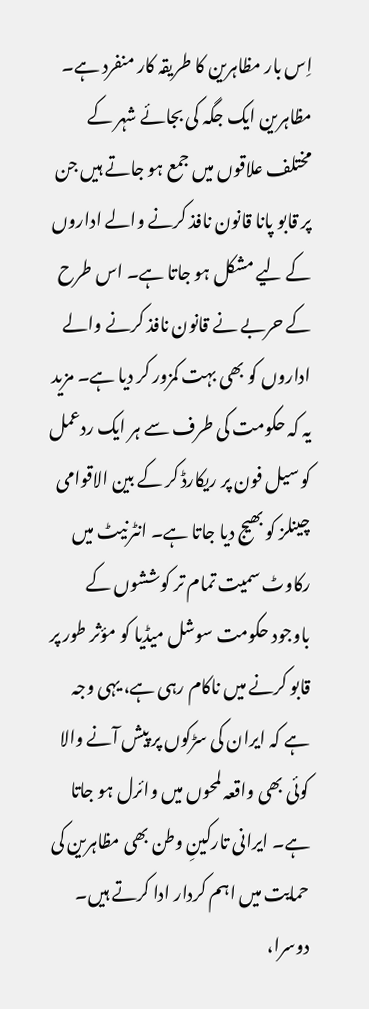اِس بار مظاہرین کا طریقہ کار منفرد ہے۔ مظاہرین ایک جگہ کی بجائے شہر کے مختلف علاقوں میں جمع ہو جاتے ہیں جن پر قابو پانا قانون نافذ کرنے والے اداروں کے لیے مشکل ہو جاتا ہے۔ اس طرح کے حربے نے قانون نافذ کرنے والے اداروں کو بھی بہت کمزور کر دیا ہے۔ مزید یہ کہ حکومت کی طرف سے ہر ایک ردعمل کو سیل فون پر ریکارڈ کر کے بین الاقوامی چینلز کو بھیج دیا جاتا ہے۔ انٹرنیٹ میں رکاوٹ سمیت تمام تر کوششوں کے باوجود حکومت سوشل میڈیا کو مؤثر طور پر قابو کرنے میں ناکام رہی ہے، یہی وجہ ہے کہ ایران کی سڑکوں پر پیش آنے والا کوئی بھی واقعہ لمحوں میں وائرل ہو جاتا ہے۔ ایرانی تارکینِ وطن بھی مظاہرین کی حمایت میں اہم کردار ادا کرتے ہیں۔
دوسرا،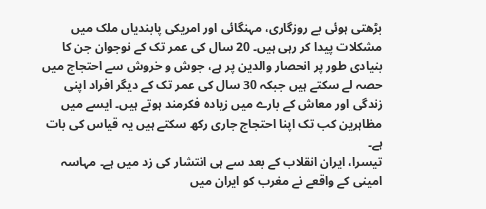بڑھتی ہوئی بے روزگاری، مہنگائی اور امریکی پابندیاں ملک میں مشکلات پیدا کر رہی ہیں۔ 20 سال کی عمر تک کے نوجوان جن کا بنیادی طور پر انحصار والدین پر ہے، جوش و خروش سے احتجاج میں حصہ لے سکتے ہیں جبکہ 30 سال کی عمر تک کے دیگر افراد اپنی زندگی اور معاش کے بارے میں زیادہ فکرمند ہوتے ہیں۔ ایسے میں مظاہرین کب تک اپنا احتجاج جاری رکھ سکتے ہیں یہ قیاس کی بات ہے۔
تیسرا، ایران انقلاب کے بعد سے ہی انتشار کی زد میں ہے۔ مہاسہ امینی کے واقعے نے مغرب کو ایران میں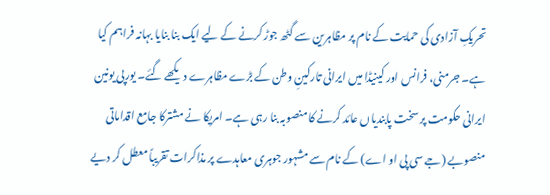تحریکِ آزادی کی حمایت کے نام پر مظاہرین سے گٹھ جوڑ کرنے کے لیے ایک بنا بنایا بہانہ فراہم کیا ہے۔ جرمنی، فرانس اور کینیڈا میں ایرانی تارکینِ وطن کے بڑے مظاہرے دیکھے گئے۔ یورپی یونین ایرانی حکومت پر سخت پابندیاں عائد کرنے کا منصوبہ بنا رہی ہے۔ امریکا نے مشترکا جامع اقداماتی منصوبے (جے سی پی او اے) کے نام سے مشہور جوہری معاہدے پر مذاکرات تقریباً معطل کر دیے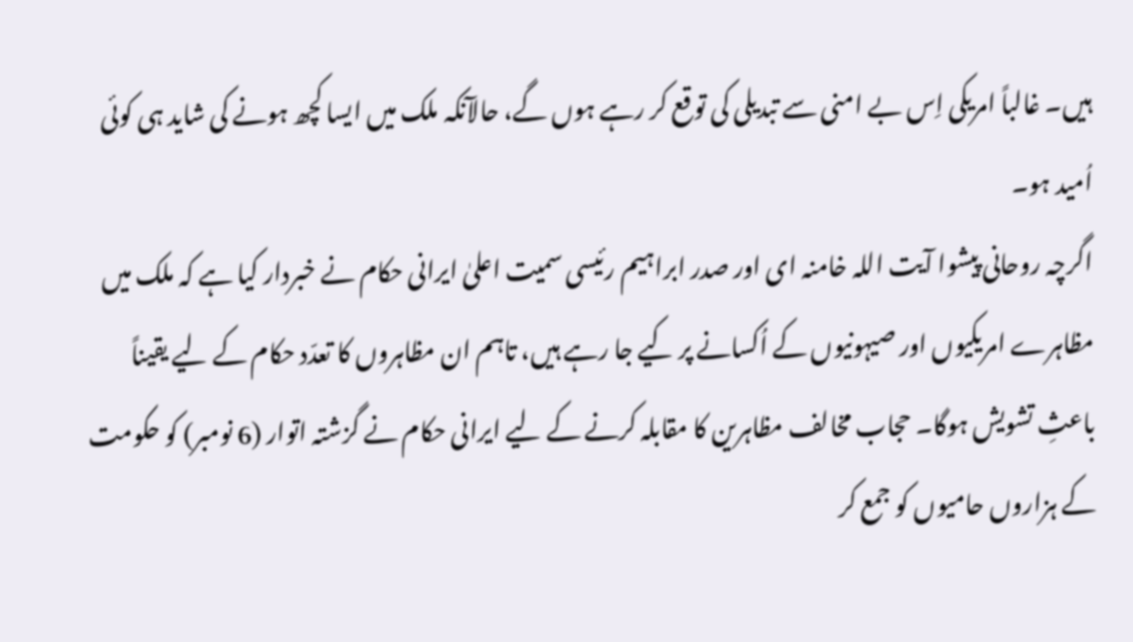ہیں۔ غالباً امریکی اِس بے امنی سے تبدیلی کی توقع کر رہے ہوں گے، حالآنکہ ملک میں ایسا کچھ ہونے کی شاید ہی کوئی اُمید ہو۔
اگرچہ روحانی پیشوا آیت اللہ خامنہ ای اور صدر ابراہیم رئیسی سمیت اعلیٰ ایرانی حکام نے خبردار کیا ہے کہ ملک میں مظاہرے امریکیوں اور صیہونیوں کے اُکسانے پر کیے جا رہے ہیں، تاہم ان مظاہروں کا تعدّد حکام کے لیے یقیناً باعثِ تشویش ہوگا۔ حجاب مخالف مظاہرین کا مقابلہ کرنے کے لیے ایرانی حکام نے گزشتہ اتوار (6 نومبر) کو حکومت کے ہزاروں حامیوں کو جمع کر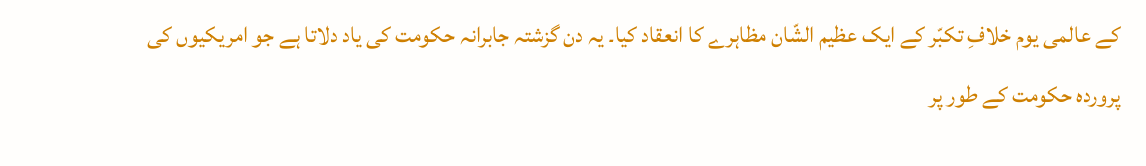کے عالمی یوم خلافِ تکبّر کے ایک عظیم الشّان مظاہرے کا انعقاد کیا۔ یہ دن گزشتہ جابرانہ حکومت کی یاد دلاتا ہے جو امریکیوں کی پروردہ حکومت کے طور پر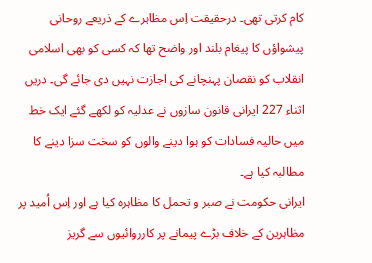کام کرتی تھی۔ درحقیقت اِس مظاہرے کے ذریعے روحانی پیشواؤں کا پیغام بلند اور واضح تھا کہ کسی کو بھی اسلامی انقلاب کو نقصان پہنچانے کی اجازت نہیں دی جائے گی۔ دریں اثناء 227 ایرانی قانون سازوں نے عدلیہ کو لکھے گئے ایک خط میں حالیہ فسادات کو ہوا دینے والوں کو سخت سزا دینے کا مطالبہ کیا ہے۔
ایرانی حکومت نے صبر و تحمل کا مظاہرہ کیا ہے اور اِس اُمید پر مظاہرین کے خلاف بڑے پیمانے پر کارروائیوں سے گریز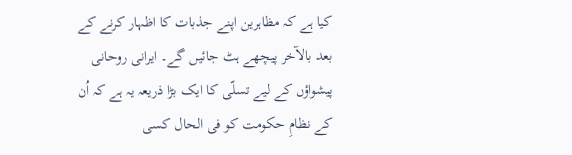کیا ہے کہ مظاہرین اپنے جذبات کا اظہار کرنے کے بعد بالآخر پیچھے ہٹ جائیں گے۔ ایرانی روحانی پیشواؤں کے لیے تسلّی کا ایک بڑا ذریعہ یہ ہے کہ اُن کے نظامِ حکومت کو فی الحال کسی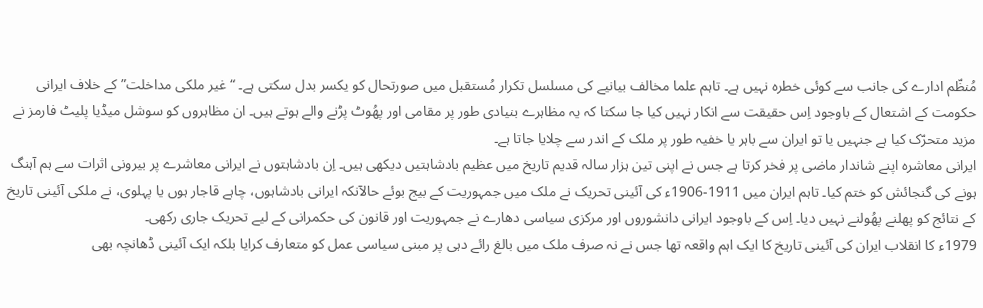مُنظّم ادارے کی جانب سے کوئی خطرہ نہیں ہے۔ تاہم علما مخالف بیانیے کی مسلسل تکرار مُستقبل میں صورتحال کو یکسر بدل سکتی ہے۔ “غیر ملکی مداخلت” کے خلاف ایرانی حکومت کے اشتعال کے باوجود اِس حقیقت سے انکار نہیں کیا جا سکتا کہ یہ مظاہرے بنیادی طور پر مقامی اور پھُوٹ پڑنے والے ہوتے ہیں۔ ان مظاہروں کو سوشل میڈیا پلیٹ فارمز نے مزید متحرّک کیا ہے جنہیں یا تو ایران سے باہر یا خفیہ طور پر ملک کے اندر سے چلایا جاتا ہے۔
ایرانی معاشرہ اپنے شاندار ماضی پر فخر کرتا ہے جس نے اپنی تین ہزار سالہ قدیم تاریخ میں عظیم بادشاہتیں دیکھی ہیں۔ اِن بادشاہتوں نے ایرانی معاشرے پر بیرونی اثرات سے ہم آہنگ ہونے کی گنجائش کو ختم کیا۔ تاہم ایران میں 1911-1906ء کی آئینی تحریک نے ملک میں جمہوریت کے بیج بوئے حالآنکہ ایرانی بادشاہوں، چاہے قاجار ہوں یا پہلوی، نے ملکی آئینی تاریخ کے نتائج کو پھلنے پھُولنے نہیں دیا۔ اِس کے باوجود ایرانی دانشوروں اور مرکزی سیاسی دھارے نے جمہوریت اور قانون کی حکمرانی کے لیے تحریک جاری رکھی۔
1979ء کا انقلاب ایران کی آئینی تاریخ کا ایک اہم واقعہ تھا جس نے نہ صرف ملک میں بالغ رائے دہی پر مبنی سیاسی عمل کو متعارف کرایا بلکہ ایک آئینی ڈھانچہ بھی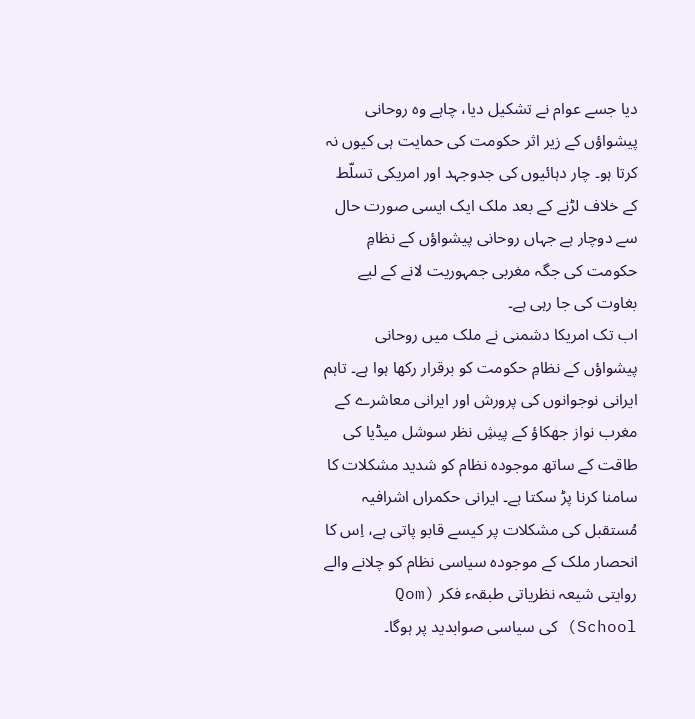دیا جسے عوام نے تشکیل دیا، چاہے وہ روحانی پیشواؤں کے زیر اثر حکومت کی حمایت ہی کیوں نہ کرتا ہو۔ چار دہائیوں کی جدوجہد اور امریکی تسلّط کے خلاف لڑنے کے بعد ملک ایک ایسی صورت حال سے دوچار ہے جہاں روحانی پیشواؤں کے نظامِ حکومت کی جگہ مغربی جمہوریت لانے کے لیے بغاوت کی جا رہی ہے۔
اب تک امریکا دشمنی نے ملک میں روحانی پیشواؤں کے نظامِ حکومت کو برقرار رکھا ہوا ہے۔ تاہم ایرانی نوجوانوں کی پرورش اور ایرانی معاشرے کے مغرب نواز جھکاؤ کے پیشِ نظر سوشل میڈیا کی طاقت کے ساتھ موجودہ نظام کو شدید مشکلات کا سامنا کرنا پڑ سکتا ہے۔ ایرانی حکمراں اشرافیہ مُستقبل کی مشکلات پر کیسے قابو پاتی ہے، اِس کا انحصار ملک کے موجودہ سیاسی نظام کو چلانے والے روایتی شیعہ نظریاتی طبقہء فکر (Qom School) کی سیاسی صوابدید پر ہوگا۔